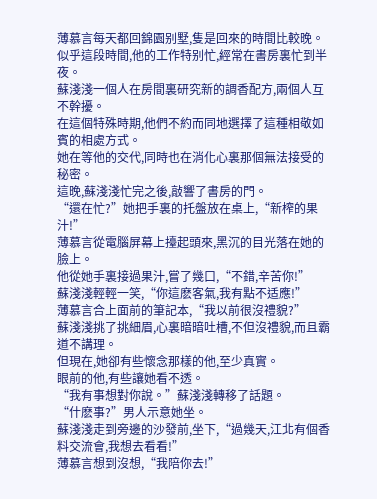薄慕言每天都回錦園别墅,隻是回來的時間比較晚。
似乎這段時間,他的工作特别忙,經常在書房裏忙到半夜。
蘇淺淺一個人在房間裏研究新的調香配方,兩個人互不幹擾。
在這個特殊時期,他們不約而同地選擇了這種相敬如賓的相處方式。
她在等他的交代,同時也在消化心裏那個無法接受的秘密。
這晚,蘇淺淺忙完之後,敲響了書房的門。
“還在忙?”她把手裏的托盤放在桌上,“新榨的果汁!”
薄慕言從電腦屏幕上擡起頭來,黑沉的目光落在她的臉上。
他從她手裏接過果汁,嘗了幾口,“不錯,辛苦你!”
蘇淺淺輕輕一笑,“你這麽客氣,我有點不适應!”
薄慕言合上面前的筆記本,“我以前很沒禮貌?”
蘇淺淺挑了挑細眉,心裏暗暗吐槽,不但沒禮貌,而且霸道不講理。
但現在,她卻有些懷念那樣的他,至少真實。
眼前的他,有些讓她看不透。
“我有事想對你說。”蘇淺淺轉移了話題。
“什麽事?”男人示意她坐。
蘇淺淺走到旁邊的沙發前,坐下,“過幾天,江北有個香料交流會,我想去看看!”
薄慕言想到沒想,“我陪你去!”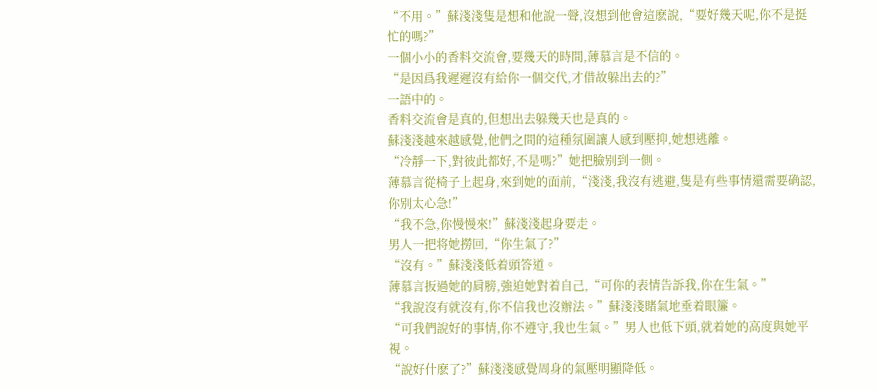“不用。”蘇淺淺隻是想和他說一聲,沒想到他會這麽說,“要好幾天呢,你不是挺忙的嗎?”
一個小小的香料交流會,要幾天的時間,薄慕言是不信的。
“是因爲我遲遲沒有給你一個交代,才借故躲出去的?”
一語中的。
香料交流會是真的,但想出去躲幾天也是真的。
蘇淺淺越來越感覺,他們之間的這種氛圍讓人感到壓抑,她想逃離。
“冷靜一下,對彼此都好,不是嗎?”她把臉别到一側。
薄慕言從椅子上起身,來到她的面前,“淺淺,我沒有逃避,隻是有些事情還需要确認,你别太心急!”
“我不急,你慢慢來!”蘇淺淺起身要走。
男人一把将她撈回,“你生氣了?”
“沒有。”蘇淺淺低着頭答道。
薄慕言扳過她的肩膀,強迫她對着自己,“可你的表情告訴我,你在生氣。”
“我說沒有就沒有,你不信我也沒辦法。”蘇淺淺賭氣地垂着眼簾。
“可我們說好的事情,你不遵守,我也生氣。”男人也低下頭,就着她的高度與她平視。
“說好什麽了?”蘇淺淺感覺周身的氣壓明顯降低。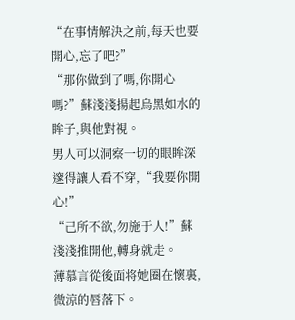“在事情解決之前,每天也要開心,忘了吧?”
“那你做到了嗎,你開心嗎?”蘇淺淺揚起烏黑如水的眸子,與他對視。
男人可以洞察一切的眼眸深邃得讓人看不穿,“我要你開心!”
“己所不欲,勿施于人!”蘇淺淺推開他,轉身就走。
薄慕言從後面将她圈在懷裏,微涼的唇落下。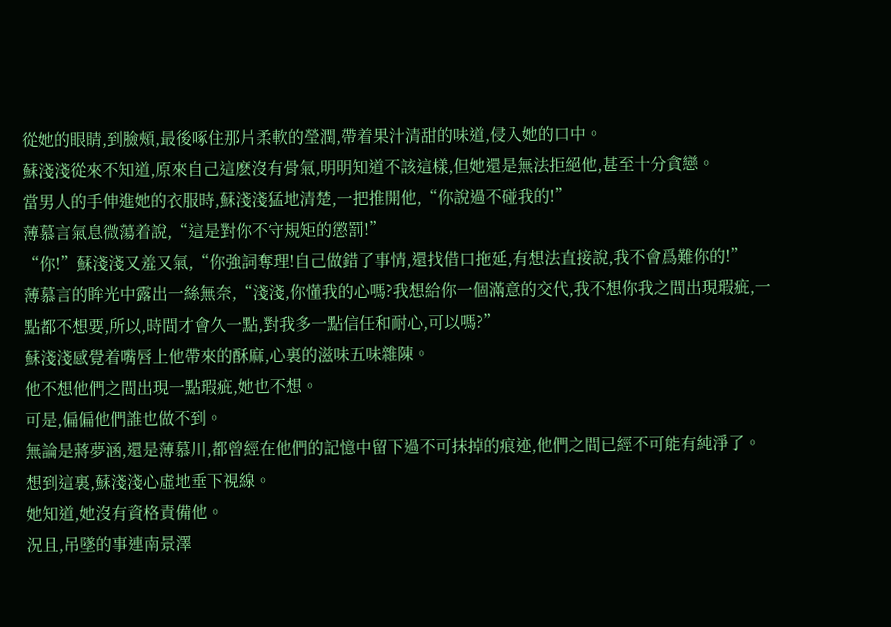從她的眼睛,到臉頰,最後啄住那片柔軟的瑩潤,帶着果汁清甜的味道,侵入她的口中。
蘇淺淺從來不知道,原來自己這麽沒有骨氣,明明知道不該這樣,但她還是無法拒絕他,甚至十分貪戀。
當男人的手伸進她的衣服時,蘇淺淺猛地清楚,一把推開他,“你說過不碰我的!”
薄慕言氣息微蕩着說,“這是對你不守規矩的懲罰!”
“你!”蘇淺淺又羞又氣,“你強詞奪理!自己做錯了事情,還找借口拖延,有想法直接說,我不會爲難你的!”
薄慕言的眸光中露出一絲無奈,“淺淺,你懂我的心嗎?我想給你一個滿意的交代,我不想你我之間出現瑕疵,一點都不想要,所以,時間才會久一點,對我多一點信任和耐心,可以嗎?”
蘇淺淺感覺着嘴唇上他帶來的酥麻,心裏的滋味五味雜陳。
他不想他們之間出現一點瑕疵,她也不想。
可是,偏偏他們誰也做不到。
無論是蔣夢涵,還是薄慕川,都曾經在他們的記憶中留下過不可抹掉的痕迹,他們之間已經不可能有純淨了。
想到這裏,蘇淺淺心虛地垂下視線。
她知道,她沒有資格責備他。
況且,吊墜的事連南景澤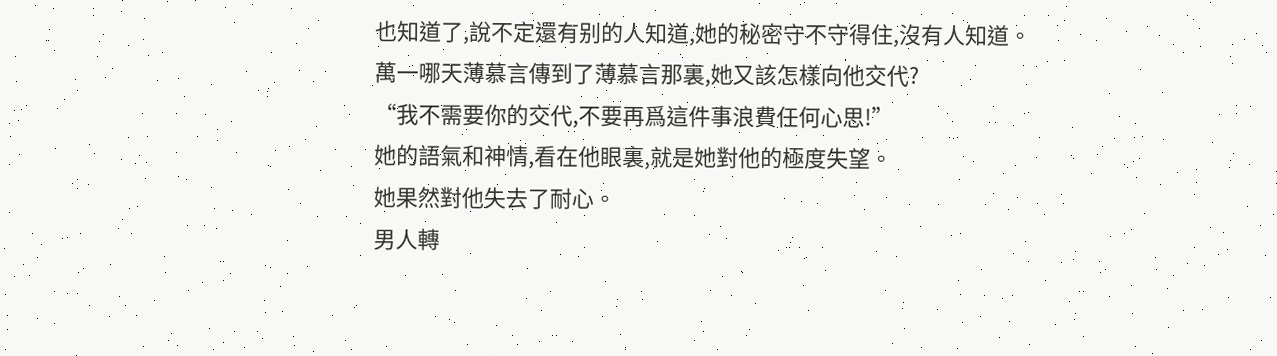也知道了,說不定還有别的人知道,她的秘密守不守得住,沒有人知道。
萬一哪天薄慕言傳到了薄慕言那裏,她又該怎樣向他交代?
“我不需要你的交代,不要再爲這件事浪費任何心思!”
她的語氣和神情,看在他眼裏,就是她對他的極度失望。
她果然對他失去了耐心。
男人轉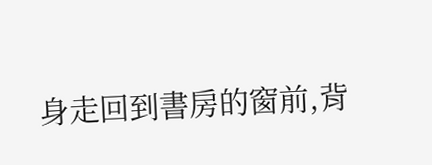身走回到書房的窗前,背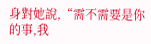身對她說,“需不需要是你的事,我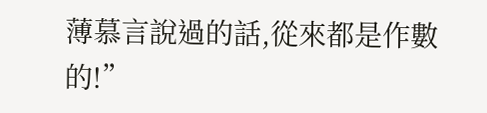薄慕言說過的話,從來都是作數的!”